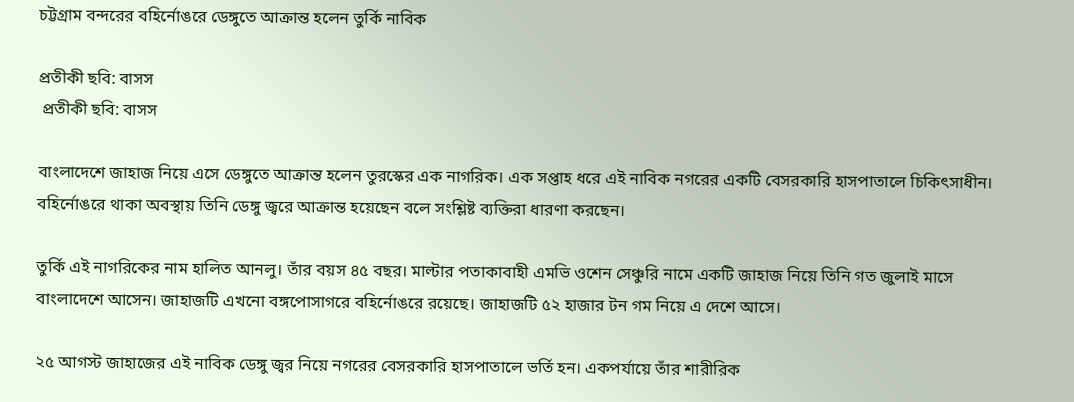চট্টগ্রাম বন্দরের বহির্নোঙরে ডেঙ্গুতে আক্রান্ত হলেন তুর্কি নাবিক

প্রতীকী ছবি: বাসস
 প্রতীকী ছবি: বাসস

বাংলাদেশে জাহাজ নিয়ে এসে ডেঙ্গুতে আক্রান্ত হলেন তুরস্কের এক নাগরিক। এক সপ্তাহ ধরে এই নাবিক নগরের একটি বেসরকারি হাসপাতালে চিকিৎসাধীন। বহির্নোঙরে থাকা অবস্থায় তিনি ডেঙ্গু জ্বরে আক্রান্ত হয়েছেন বলে সংশ্লিষ্ট ব্যক্তিরা ধারণা করছেন।

তুর্কি এই নাগরিকের নাম হালিত আনলু। তাঁর বয়স ৪৫ বছর। মাল্টার পতাকাবাহী এমভি ওশেন সেঞ্চুরি নামে একটি জাহাজ নিয়ে তিনি গত জুলাই মাসে বাংলাদেশে আসেন। জাহাজটি এখনো বঙ্গপোসাগরে বহির্নোঙরে রয়েছে। জাহাজটি ৫২ হাজার টন গম নিয়ে এ দেশে আসে।

২৫ আগস্ট জাহাজের এই নাবিক ডেঙ্গু জ্বর নিয়ে নগরের বেসরকারি হাসপাতালে ভর্তি হন। একপর্যায়ে তাঁর শারীরিক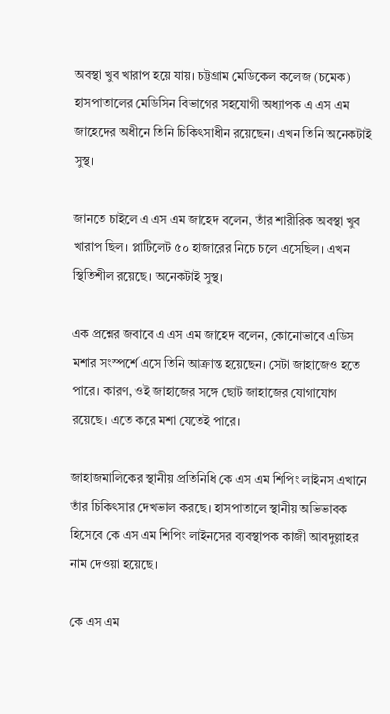অবস্থা খুব খারাপ হয়ে যায়। চট্টগ্রাম মেডিকেল কলেজ (চমেক) হাসপাতালের মেডিসিন বিভাগের সহযোগী অধ্যাপক এ এস এম জাহেদের অধীনে তিনি চিকিৎসাধীন রয়েছেন। এখন তিনি অনেকটাই সুস্থ।

জানতে চাইলে এ এস এম জাহেদ বলেন, তাঁর শারীরিক অবস্থা খুব খারাপ ছিল। প্লাটিলেট ৫০ হাজারের নিচে চলে এসেছিল। এখন স্থিতিশীল রয়েছে। অনেকটাই সুস্থ।

এক প্রশ্নের জবাবে এ এস এম জাহেদ বলেন, কোনোভাবে এডিস মশার সংস্পর্শে এসে তিনি আক্রান্ত হয়েছেন। সেটা জাহাজেও হতে পারে। কারণ, ওই জাহাজের সঙ্গে ছোট জাহাজের যোগাযোগ রয়েছে। এতে করে মশা যেতেই পারে।

জাহাজমালিকের স্থানীয় প্রতিনিধি কে এস এম শিপিং লাইনস এখানে তাঁর চিকিৎসার দেখভাল করছে। হাসপাতালে স্থানীয় অভিভাবক হিসেবে কে এস এম শিপিং লাইনসের ব্যবস্থাপক কাজী আবদুল্লাহর নাম দেওয়া হয়েছে।

কে এস এম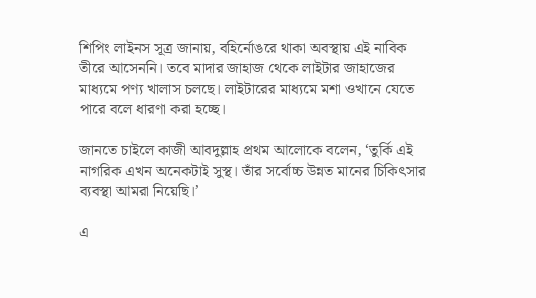শিপিং লাইনস সূত্র জানায়, বহির্নোঙরে থাকা অবস্থায় এই নাবিক তীরে আসেননি। তবে মাদার জাহাজ থেকে লাইটার জাহাজের মাধ্যমে পণ্য খালাস চলছে। লাইটারের মাধ্যমে মশা ওখানে যেতে পারে বলে ধারণা করা হচ্ছে।

জানতে চাইলে কাজী আবদুল্লাহ প্রথম আলোকে বলেন, ‘তুর্কি এই নাগরিক এখন অনেকটাই সুস্থ। তাঁর সর্বোচ্চ উন্নত মানের চিকিৎসার ব্যবস্থা আমরা নিয়েছি।’

এ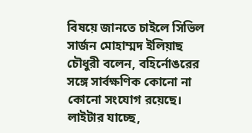বিষয়ে জানতে চাইলে সিভিল সার্জন মোহাম্মদ ইলিয়াছ চৌধুরী বলেন, বহির্নোঙরের সঙ্গে সার্বক্ষণিক কোনো না কোনো সংযোগ রয়েছে। লাইটার যাচ্ছে,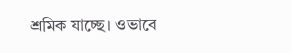শ্রমিক যাচ্ছে। ওভাবে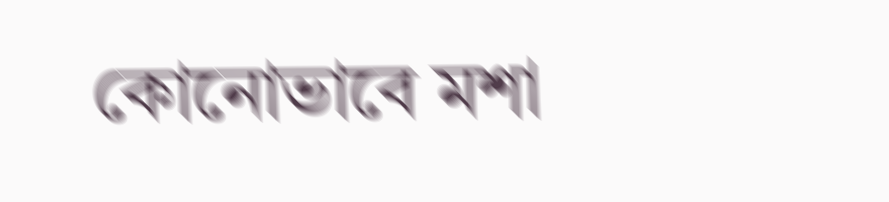কোনোভাবে মশা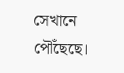সেখানে পৌঁছেছে।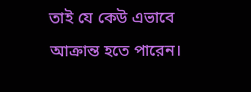তাই যে কেউ এভাবে আক্রান্ত হতে পারেন।